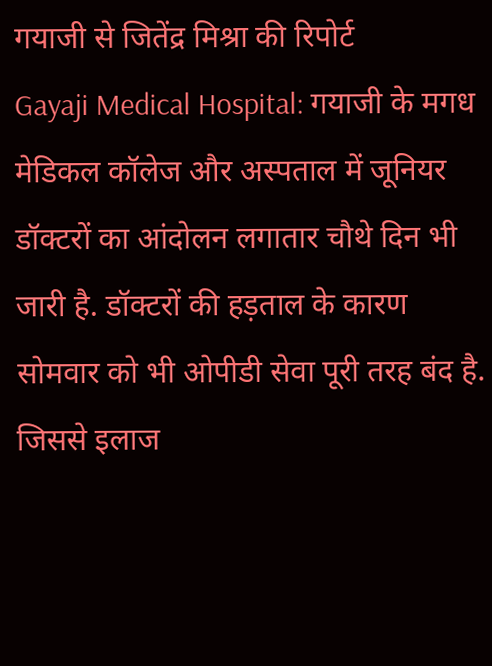गयाजी से जितेंद्र मिश्रा की रिपोर्ट
Gayaji Medical Hospital: गयाजी के मगध मेडिकल कॉलेज और अस्पताल में जूनियर डॉक्टरों का आंदोलन लगातार चौथे दिन भी जारी है. डॉक्टरों की हड़ताल के कारण सोमवार को भी ओपीडी सेवा पूरी तरह बंद है. जिससे इलाज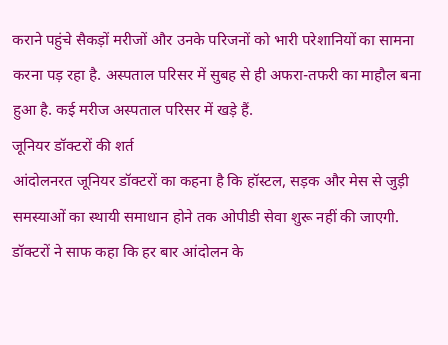कराने पहुंचे सैकड़ों मरीजों और उनके परिजनों को भारी परेशानियों का सामना करना पड़ रहा है. अस्पताल परिसर में सुबह से ही अफरा-तफरी का माहौल बना हुआ है. कई मरीज अस्पताल परिसर में खड़े हैं.
जूनियर डॉक्टरों की शर्त
आंदोलनरत जूनियर डॉक्टरों का कहना है कि हॉस्टल, सड़क और मेस से जुड़ी समस्याओं का स्थायी समाधान होने तक ओपीडी सेवा शुरू नहीं की जाएगी. डॉक्टरों ने साफ कहा कि हर बार आंदोलन के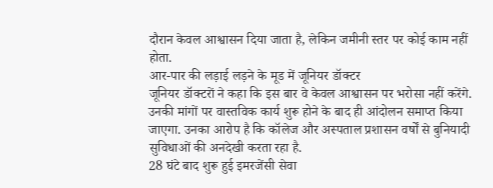दौरान केवल आश्वासन दिया जाता है, लेकिन जमीनी स्तर पर कोई काम नहीं होता.
आर-पार की लड़ाई लड़ने के मूड में जूनियर डॉक्टर
जूनियर डॉक्टरों ने कहा कि इस बार वे केवल आश्वासन पर भरोसा नहीं करेंगे. उनकी मांगों पर वास्तविक कार्य शुरू होने के बाद ही आंदोलन समाप्त किया जाएगा. उनका आरोप है कि कॉलेज और अस्पताल प्रशासन वर्षों से बुनियादी सुविधाओं की अनदेखी करता रहा है.
28 घंटे बाद शुरू हुई इमरजेंसी सेवा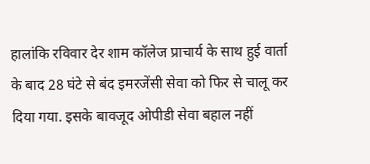हालांकि रविवार देर शाम कॉलेज प्राचार्य के साथ हुई वार्ता के बाद 28 घंटे से बंद इमरजेंसी सेवा को फिर से चालू कर दिया गया. इसके बावजूद ओपीडी सेवा बहाल नहीं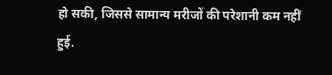हो सकी, जिससे सामान्य मरीजों की परेशानी कम नहीं हुई.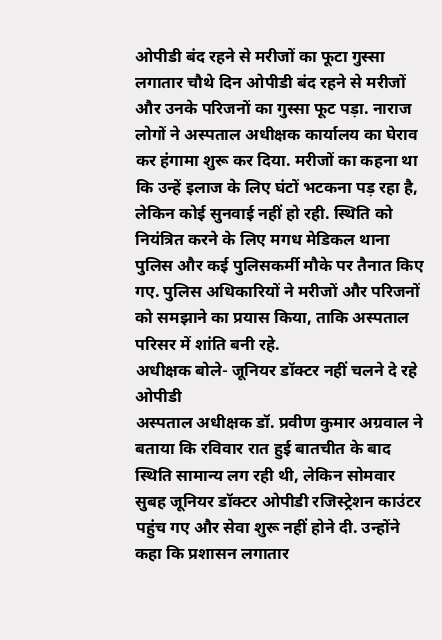ओपीडी बंद रहने से मरीजों का फूटा गुस्सा
लगातार चौथे दिन ओपीडी बंद रहने से मरीजों और उनके परिजनों का गुस्सा फूट पड़ा. नाराज लोगों ने अस्पताल अधीक्षक कार्यालय का घेराव कर हंगामा शुरू कर दिया. मरीजों का कहना था कि उन्हें इलाज के लिए घंटों भटकना पड़ रहा है, लेकिन कोई सुनवाई नहीं हो रही. स्थिति को नियंत्रित करने के लिए मगध मेडिकल थाना पुलिस और कई पुलिसकर्मी मौके पर तैनात किए गए. पुलिस अधिकारियों ने मरीजों और परिजनों को समझाने का प्रयास किया, ताकि अस्पताल परिसर में शांति बनी रहे.
अधीक्षक बोले- जूनियर डॉक्टर नहीं चलने दे रहे ओपीडी
अस्पताल अधीक्षक डॉ. प्रवीण कुमार अग्रवाल ने बताया कि रविवार रात हुई बातचीत के बाद स्थिति सामान्य लग रही थी, लेकिन सोमवार सुबह जूनियर डॉक्टर ओपीडी रजिस्ट्रेशन काउंटर पहुंच गए और सेवा शुरू नहीं होने दी. उन्होंने कहा कि प्रशासन लगातार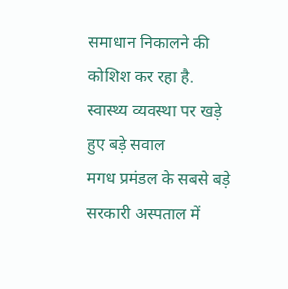समाधान निकालने की कोशिश कर रहा है.
स्वास्थ्य व्यवस्था पर खड़े हुए बड़े सवाल
मगध प्रमंडल के सबसे बड़े सरकारी अस्पताल में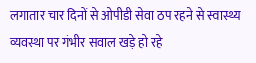लगातार चार दिनों से ओपीडी सेवा ठप रहने से स्वास्थ्य व्यवस्था पर गंभीर सवाल खड़े हो रहे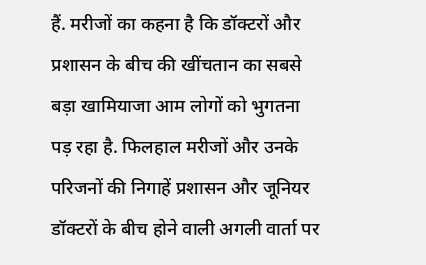हैं. मरीजों का कहना है कि डॉक्टरों और प्रशासन के बीच की खींचतान का सबसे बड़ा खामियाजा आम लोगों को भुगतना पड़ रहा है. फिलहाल मरीजों और उनके परिजनों की निगाहें प्रशासन और जूनियर डॉक्टरों के बीच होने वाली अगली वार्ता पर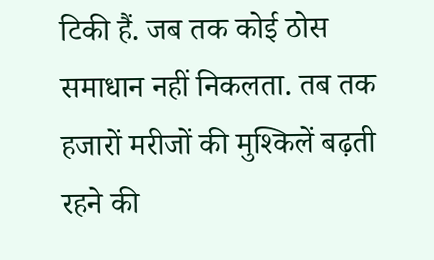टिकी हैं. जब तक कोई ठोस समाधान नहीं निकलता. तब तक हजारों मरीजों की मुश्किलें बढ़ती रहने की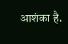आशंका है.